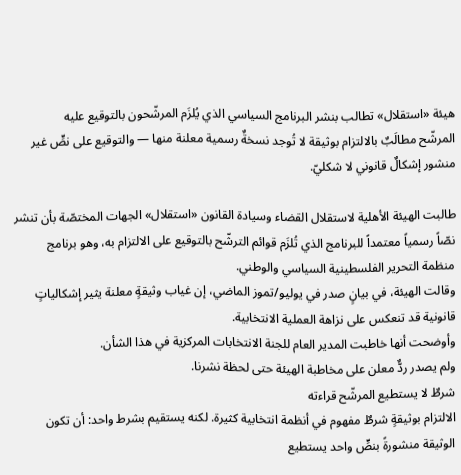هيئة «استقلال» تطالب بنشر البرنامج السياسي الذي يُلزَم المرشّحون بالتوقيع عليه
المرشّح مطالَبٌ بالالتزام بوثيقة لا تُوجد نسخةٌ رسمية معلنة منها — والتوقيع على نصٍّ غير منشور إشكالٌ قانوني لا شكليّ.

طالبت الهيئة الأهلية لاستقلال القضاء وسيادة القانون «استقلال» الجهات المختصّة بأن تنشر نصّاً رسمياً معتمداً للبرنامج الذي تُلزَم قوائم الترشّح بالتوقيع على الالتزام به، وهو برنامج منظمة التحرير الفلسطينية السياسي والوطني.
وقالت الهيئة، في بيانٍ صدر في يوليو/تموز الماضي، إن غياب وثيقةٍ معلنة يثير إشكالياتٍ قانونية قد تنعكس على نزاهة العملية الانتخابية.
وأوضحت أنها خاطبت المدير العام للجنة الانتخابات المركزية في هذا الشأن.
ولم يصدر ردٌّ معلن على مخاطبة الهيئة حتى لحظة نشرنا.
شرطٌ لا يستطيع المرشّح قراءته
الالتزام بوثيقةٍ شرطٌ مفهوم في أنظمة انتخابية كثيرة. لكنه يستقيم بشرط واحد: أن تكون الوثيقة منشورةً بنصٍّ واحد يستطيع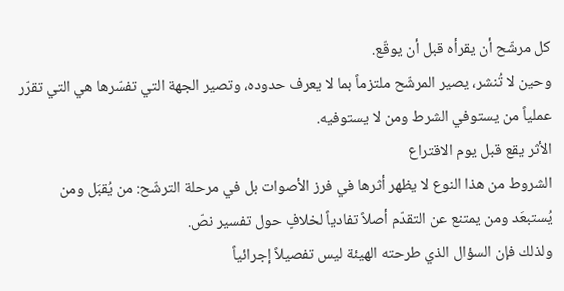كل مرشّح أن يقرأه قبل أن يوقّع.
وحين لا تُنشر، يصير المرشّح ملتزماً بما لا يعرف حدوده، وتصير الجهة التي تفسّرها هي التي تقرّر عملياً من يستوفي الشرط ومن لا يستوفيه.
الأثر يقع قبل يوم الاقتراع
الشروط من هذا النوع لا يظهر أثرها في فرز الأصوات بل في مرحلة الترشّح: من يُقبَل ومن يُستبعَد ومن يمتنع عن التقدّم أصلاً تفادياً لخلافٍ حول تفسير نصّ.
ولذلك فإن السؤال الذي طرحته الهيئة ليس تفصيلاً إجرائياً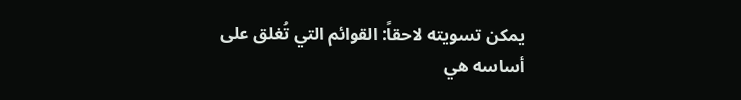يمكن تسويته لاحقاً: القوائم التي تُغلق على أساسه هي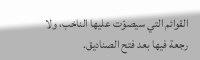القوائم التي سيصوّت عليها الناخب، ولا رجعة فيها بعد فتح الصناديق.